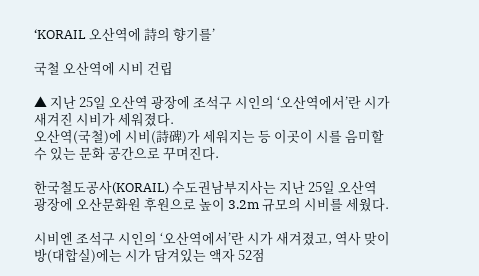‘KORAIL 오산역에 詩의 향기를’

국철 오산역에 시비 건립

▲ 지난 25일 오산역 광장에 조석구 시인의 ‘오산역에서’란 시가 새겨진 시비가 세워졌다.
오산역(국철)에 시비(詩碑)가 세워지는 등 이곳이 시를 음미할 수 있는 문화 공간으로 꾸며진다.

한국철도공사(KORAIL) 수도권남부지사는 지난 25일 오산역 광장에 오산문화원 후원으로 높이 3.2m 규모의 시비를 세웠다.

시비엔 조석구 시인의 ‘오산역에서’란 시가 새겨졌고, 역사 맞이방(대합실)에는 시가 담겨있는 액자 52점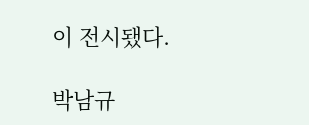이 전시됐다.

박남규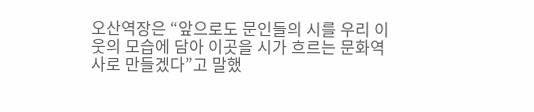오산역장은 “앞으로도 문인들의 시를 우리 이웃의 모습에 담아 이곳을 시가 흐르는 문화역사로 만들겠다”고 말했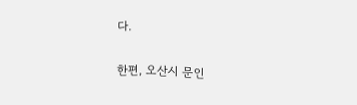다.

한편, 오산시 문인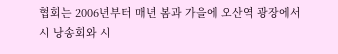협회는 2006년부터 매년 봄과 가을에 오산역 광장에서 시 낭송회와 시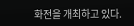화전을 개최하고 있다.